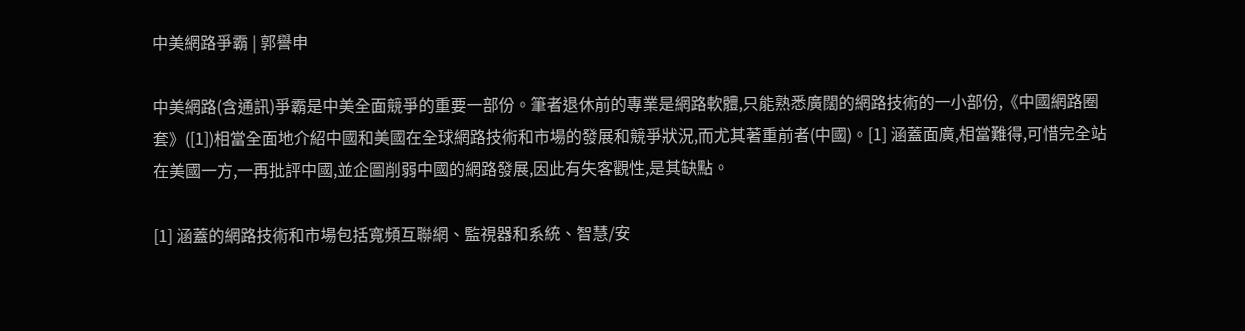中美網路爭霸 | 郭譽申

中美網路(含通訊)爭霸是中美全面競爭的重要一部份。筆者退休前的專業是網路軟體,只能熟悉廣闊的網路技術的一小部份,《中國網路圈套》([1])相當全面地介紹中國和美國在全球網路技術和市場的發展和競爭狀況,而尤其著重前者(中國)。[1] 涵蓋面廣,相當難得,可惜完全站在美國一方,一再批評中國,並企圖削弱中國的網路發展,因此有失客觀性,是其缺點。

[1] 涵蓋的網路技術和市場包括寬頻互聯網、監視器和系統、智慧/安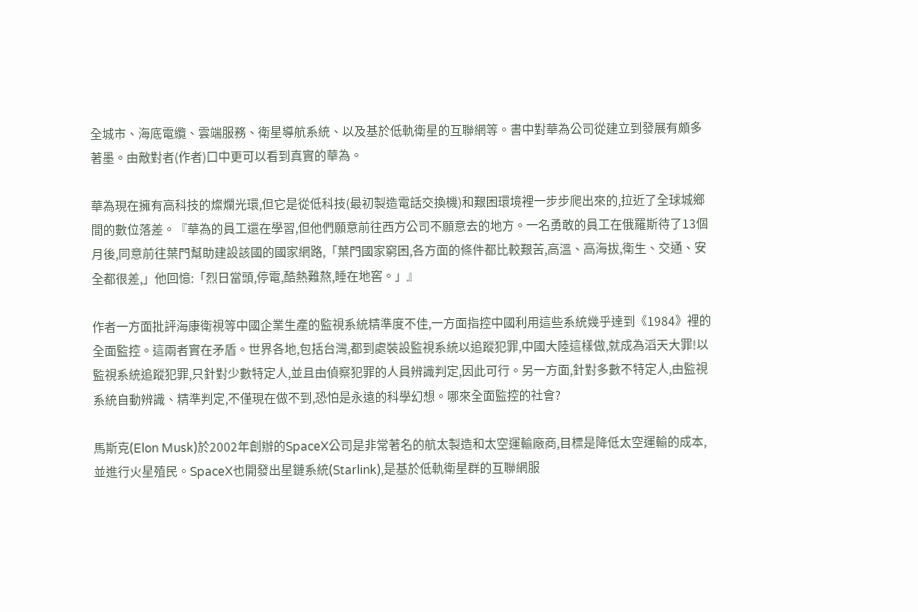全城市、海底電纜、雲端服務、衛星導航系統、以及基於低軌衛星的互聯網等。書中對華為公司從建立到發展有頗多著墨。由敵對者(作者)口中更可以看到真實的華為。

華為現在擁有高科技的燦爛光環,但它是從低科技(最初製造電話交換機)和艱困環境裡一步步爬出來的,拉近了全球城鄉間的數位落差。『華為的員工還在學習,但他們願意前往西方公司不願意去的地方。一名勇敢的員工在俄羅斯待了13個月後,同意前往葉門幫助建設該國的國家網路,「葉門國家窮困,各方面的條件都比較艱苦,高溫、高海拔,衛生、交通、安全都很差,」他回憶:「烈日當頭,停電,酷熱難熬,睡在地窖。」』

作者一方面批評海康衛視等中國企業生產的監視系統精準度不佳,一方面指控中國利用這些系統幾乎達到《1984》裡的全面監控。這兩者實在矛盾。世界各地,包括台灣,都到處裝設監視系統以追蹤犯罪,中國大陸這樣做,就成為滔天大罪!以監視系統追蹤犯罪,只針對少數特定人,並且由偵察犯罪的人員辨識判定,因此可行。另一方面,針對多數不特定人,由監視系統自動辨識、精準判定,不僅現在做不到,恐怕是永遠的科學幻想。哪來全面監控的社會?

馬斯克(Elon Musk)於2002年創辦的SpaceX公司是非常著名的航太製造和太空運輸廠商,目標是降低太空運輸的成本,並進行火星殖民。SpaceX也開發出星鏈系統(Starlink),是基於低軌衛星群的互聯網服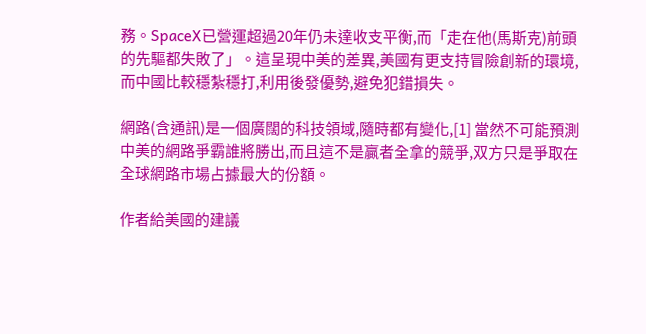務。SpaceX已營運超過20年仍未達收支平衡,而「走在他(馬斯克)前頭的先驅都失敗了」。這呈現中美的差異,美國有更支持冒險創新的環境,而中國比較穩紮穩打,利用後發優勢,避免犯錯損失。

網路(含通訊)是一個廣闊的科技領域,隨時都有變化,[1] 當然不可能預測中美的網路爭霸誰將勝出,而且這不是贏者全拿的競爭,双方只是爭取在全球網路市場占據最大的份額。

作者給美國的建議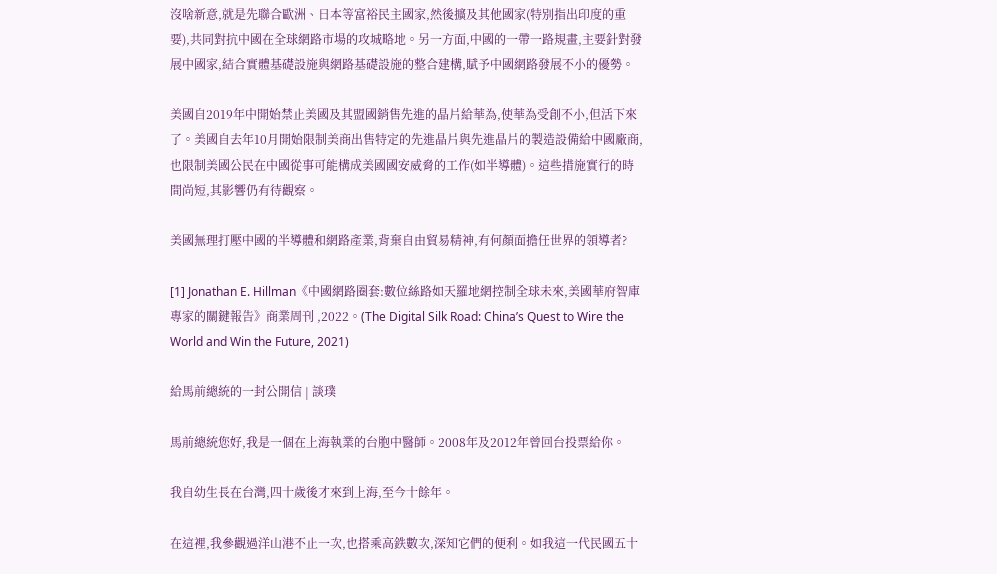沒啥新意,就是先聯合歐洲、日本等富裕民主國家,然後擴及其他國家(特別指出印度的重要),共同對抗中國在全球網路市場的攻城略地。另一方面,中國的一帶一路規畫,主要針對發展中國家,結合實體基礎設施與網路基礎設施的整合建構,賦予中國網路發展不小的優勢。

美國自2019年中開始禁止美國及其盟國銷售先進的晶片給華為,使華為受創不小,但活下來了。美國自去年10月開始限制美商出售特定的先進晶片與先進晶片的製造設備給中國廠商,也限制美國公民在中國從事可能構成美國國安威脅的工作(如半導體)。這些措施實行的時間尚短,其影響仍有待觀察。

美國無理打壓中國的半導體和網路產業,背棄自由貿易精神,有何顏面擔任世界的領導者?

[1] Jonathan E. Hillman《中國網路圈套:數位絲路如天羅地網控制全球未來,美國華府智庫專家的關鍵報告》商業周刊 ,2022。(The Digital Silk Road: China’s Quest to Wire the World and Win the Future, 2021)

給馬前總統的一封公開信 | 談璞

馬前總統您好,我是一個在上海執業的台胞中醫師。2008年及2012年曾回台投票給你。

我自幼生長在台灣,四十歲後才來到上海,至今十餘年。

在這裡,我參觀過洋山港不止一次,也搭乘高鉄數次,深知它們的便利。如我這一代民國五十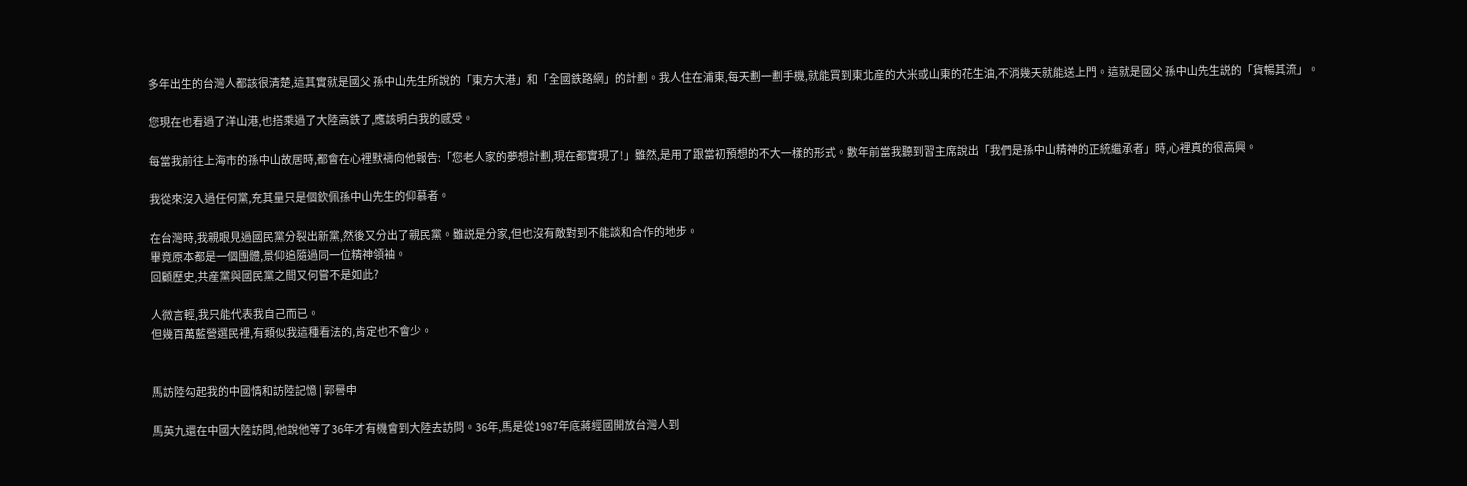多年出生的台灣人都該很清楚,這其實就是國父 孫中山先生所說的「東方大港」和「全國鉄路網」的計劃。我人住在浦東,每天劃一劃手機,就能買到東北産的大米或山東的花生油,不消幾天就能送上門。這就是國父 孫中山先生説的「貨暢其流」。

您現在也看過了洋山港,也搭乘過了大陸高鉄了,應該明白我的感受。

每當我前往上海市的孫中山故居時,都會在心裡默禱向他報告:「您老人家的夢想計劃,現在都實現了!」雖然,是用了跟當初預想的不大一樣的形式。數年前當我聽到習主席說出「我們是孫中山精神的正統繼承者」時,心裡真的很高興。

我從來沒入過任何黨,充其量只是個欽佩孫中山先生的仰慕者。

在台灣時,我親眼見過國民黨分裂出新黨,然後又分出了親民黨。雖説是分家,但也沒有敵對到不能談和合作的地步。
畢竟原本都是一個團體,景仰追隨過同一位精神領袖。
回顧歷史,共産黨與國民黨之間又何嘗不是如此?

人微言輕,我只能代表我自己而已。
但幾百萬藍營選民裡,有類似我這種看法的,肯定也不會少。


馬訪陸勾起我的中國情和訪陸記憶 | 郭譽申

馬英九還在中國大陸訪問,他說他等了36年才有機會到大陸去訪問。36年,馬是從1987年底蔣經國開放台灣人到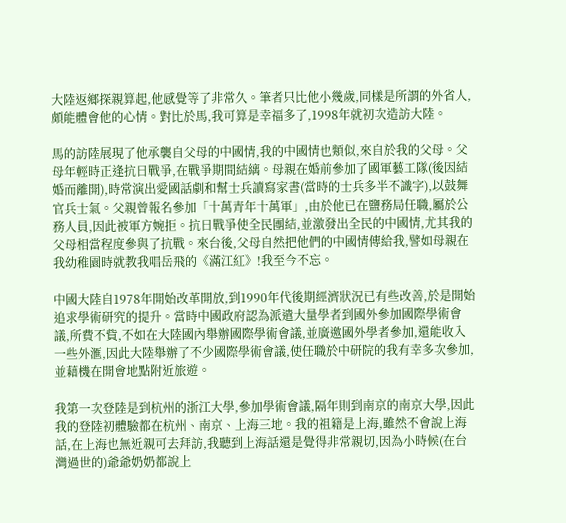大陸返鄉探親算起,他感覺等了非常久。筆者只比他小幾歲,同樣是所謂的外省人,頗能體會他的心情。對比於馬,我可算是幸福多了,1998年就初次造訪大陸。

馬的訪陸展現了他承襲自父母的中國情,我的中國情也類似,來自於我的父母。父母年輕時正逢抗日戰爭,在戰爭期間結縭。母親在婚前參加了國軍藝工隊(後因結婚而離開),時常演出愛國話劇和幫士兵讀寫家書(當時的士兵多半不識字),以鼓舞官兵士氣。父親曾報名參加「十萬青年十萬軍」,由於他已在鹽務局任職,屬於公務人員,因此被軍方婉拒。抗日戰爭使全民團結,並激發出全民的中國情,尤其我的父母相當程度參與了抗戰。來台後,父母自然把他們的中國情傳給我,譬如母親在我幼稚園時就教我唱岳飛的《滿江紅》!我至今不忘。

中國大陸自1978年開始改革開放,到1990年代後期經濟狀況已有些改善,於是開始追求學術研究的提升。當時中國政府認為派遣大量學者到國外參加國際學術會議,所費不貲,不如在大陸國內舉辦國際學術會議,並廣邀國外學者參加,還能收入一些外滙,因此大陸舉辦了不少國際學術會議,使任職於中研院的我有幸多次參加,並藉機在開會地點附近旅遊。

我第一次登陸是到杭州的浙江大學,參加學術會議,隔年則到南京的南京大學,因此我的登陸初體驗都在杭州、南京、上海三地。我的祖籍是上海,雖然不會說上海話,在上海也無近親可去拜訪,我聽到上海話還是覺得非常親切,因為小時候(在台灣過世的)爺爺奶奶都說上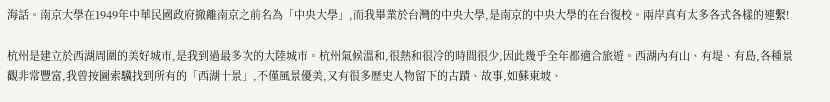海話。南京大學在1949年中華民國政府撤離南京之前名為「中央大學」,而我畢業於台灣的中央大學,是南京的中央大學的在台復校。兩岸真有太多各式各樣的連繫!

杭州是建立於西湖周圍的美好城市,是我到過最多次的大陸城市。杭州氣候溫和,很熱和很冷的時間很少,因此幾乎全年都適合旅遊。西湖內有山、有堤、有島,各種景觀非常豐富,我曾按圖索驥找到所有的「西湖十景」,不僅風景優美,又有很多歷史人物留下的古蹟、故事,如蘇東坡、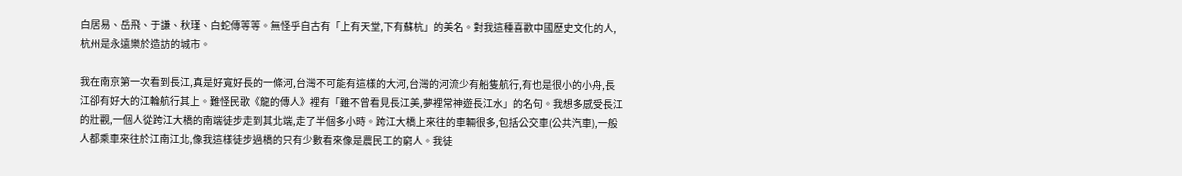白居易、岳飛、于謙、秋瑾、白蛇傳等等。無怪乎自古有「上有天堂,下有蘇杭」的美名。對我這種喜歡中國歷史文化的人,杭州是永遠樂於造訪的城市。

我在南京第一次看到長江,真是好寬好長的一條河,台灣不可能有這樣的大河,台灣的河流少有船隻航行,有也是很小的小舟,長江卻有好大的江輪航行其上。難怪民歌《龍的傳人》裡有「雖不曾看見長江美,夢裡常神遊長江水」的名句。我想多感受長江的壯觀,一個人從跨江大橋的南端徒步走到其北端,走了半個多小時。跨江大橋上來往的車輛很多,包括公交車(公共汽車),一般人都乘車來往於江南江北,像我這樣徒步過橋的只有少數看來像是農民工的窮人。我徒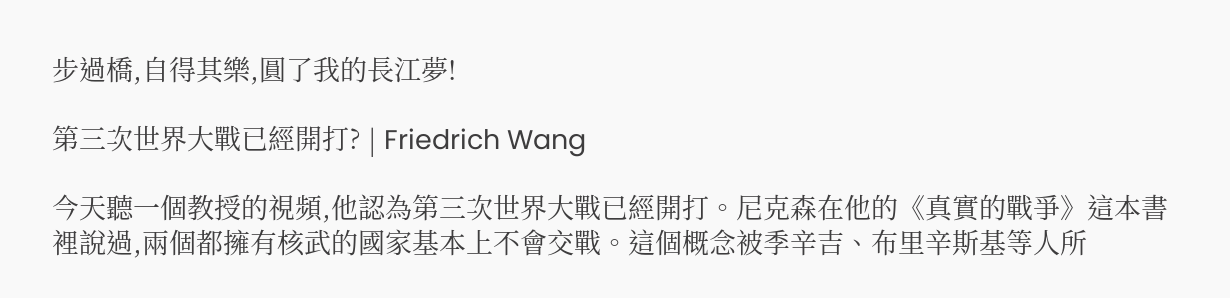步過橋,自得其樂,圓了我的長江夢!

第三次世界大戰已經開打? | Friedrich Wang

今天聽一個教授的視頻,他認為第三次世界大戰已經開打。尼克森在他的《真實的戰爭》這本書裡說過,兩個都擁有核武的國家基本上不會交戰。這個概念被季辛吉、布里辛斯基等人所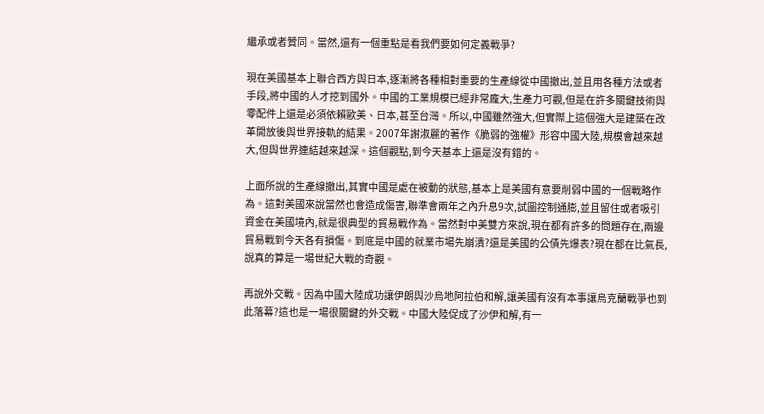繼承或者贊同。當然,還有一個重點是看我們要如何定義戰爭?

現在美國基本上聯合西方與日本,逐漸將各種相對重要的生產線從中國撤出,並且用各種方法或者手段,將中國的人才挖到國外。中國的工業規模已經非常龐大,生產力可觀,但是在許多關鍵技術與零配件上還是必須依賴歐美、日本,甚至台灣。所以,中國雖然強大,但實際上這個強大是建築在改革開放後與世界接軌的結果。2007年謝淑麗的著作《脆弱的強權》形容中國大陸,規模會越來越大,但與世界連結越來越深。這個觀點,到今天基本上還是沒有錯的。

上面所說的生產線撤出,其實中國是處在被動的狀態,基本上是美國有意要削弱中國的一個戰略作為。這對美國來說當然也會造成傷害,聯準會兩年之內升息9次,試圖控制通膨,並且留住或者吸引資金在美國境內,就是很典型的貿易戰作為。當然對中美雙方來說,現在都有許多的問題存在,兩邊貿易戰到今天各有損傷。到底是中國的就業市場先崩潰?還是美國的公債先爆表?現在都在比氣長,說真的算是一場世紀大戰的奇觀。

再說外交戰。因為中國大陸成功讓伊朗與沙烏地阿拉伯和解,讓美國有沒有本事讓烏克蘭戰爭也到此落幕?這也是一場很關鍵的外交戰。中國大陸促成了沙伊和解,有一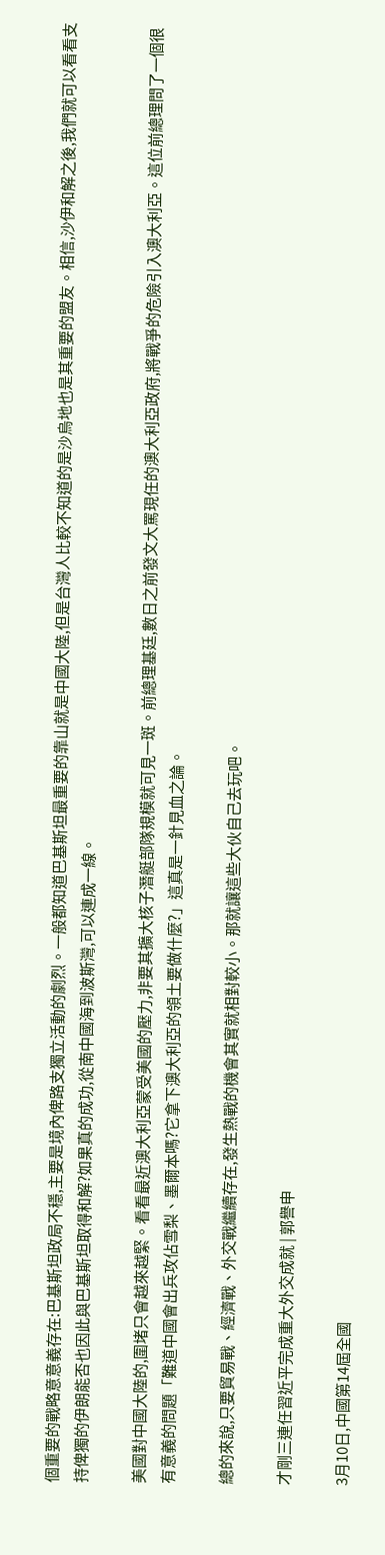個重要的戰略意意義存在:巴基斯坦政局不穩,主要是境內俾路支獨立活動的劇烈。一般都知道巴基斯坦最重要的靠山就是中國大陸,但是台灣人比較不知道的是沙烏地也是其重要的盟友。相信,沙伊和解之後,我們就可以看看支持俾獨的伊朗能否也因此與巴基斯坦取得和解?如果真的成功,從南中國海到波斯灣,可以連成一線。

美國對中國大陸的,圍堵只會越來越緊。看看最近澳大利亞蒙受美國的壓力,非要其擴大核子潛艇部隊規模就可見一斑。前總理基廷,數日之前發文大罵現任的澳大利亞政府,將戰爭的危險引入澳大利亞。這位前總理問了一個很有意義的問題「難道中國會出兵攻佔雪梨、墨爾本嗎?它拿下澳大利亞的領土要做什麼?」這真是一針見血之論。

總的來說,只要貿易戰、經濟戰、外交戰繼續存在,發生熱戰的機會其實就相對較小。那就讓這些大伙自己去玩吧。

才剛三連任習近平完成重大外交成就 | 郭譽申

3月10日,中國第14屆全國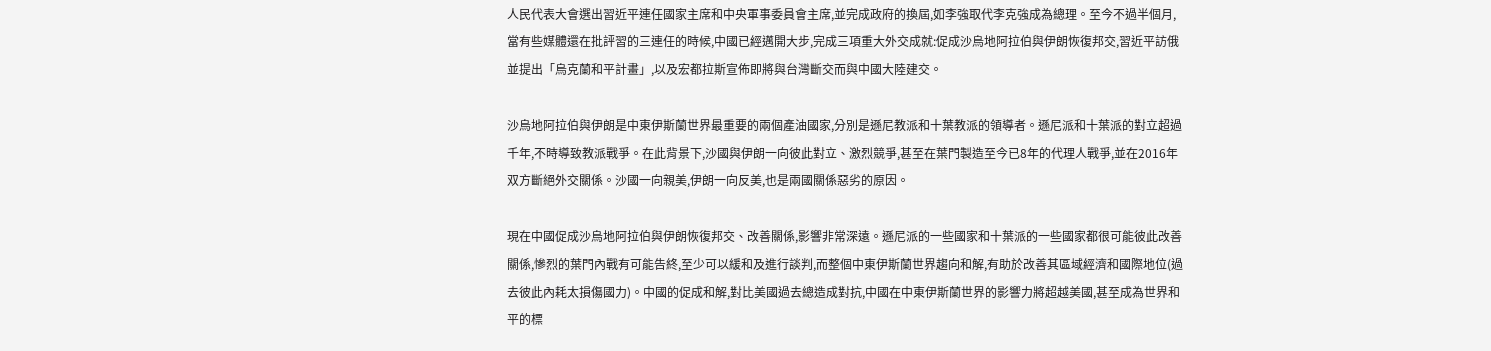人民代表大會選出習近平連任國家主席和中央軍事委員會主席,並完成政府的換屆,如李強取代李克強成為總理。至今不過半個月,當有些媒體還在批評習的三連任的時候,中國已經邁開大步,完成三項重大外交成就:促成沙烏地阿拉伯與伊朗恢復邦交,習近平訪俄並提出「烏克蘭和平計畫」,以及宏都拉斯宣佈即將與台灣斷交而與中國大陸建交。

沙烏地阿拉伯與伊朗是中東伊斯蘭世界最重要的兩個產油國家,分別是遜尼教派和十葉教派的領導者。遜尼派和十葉派的對立超過千年,不時導致教派戰爭。在此背景下,沙國與伊朗一向彼此對立、激烈競爭,甚至在葉門製造至今已8年的代理人戰爭,並在2016年双方斷絕外交關係。沙國一向親美,伊朗一向反美,也是兩國關係惡劣的原因。

現在中國促成沙烏地阿拉伯與伊朗恢復邦交、改善關係,影響非常深遠。遜尼派的一些國家和十葉派的一些國家都很可能彼此改善關係,慘烈的葉門內戰有可能告終,至少可以緩和及進行談判,而整個中東伊斯蘭世界趨向和解,有助於改善其區域經濟和國際地位(過去彼此內耗太損傷國力)。中國的促成和解,對比美國過去總造成對抗,中國在中東伊斯蘭世界的影響力將超越美國,甚至成為世界和平的標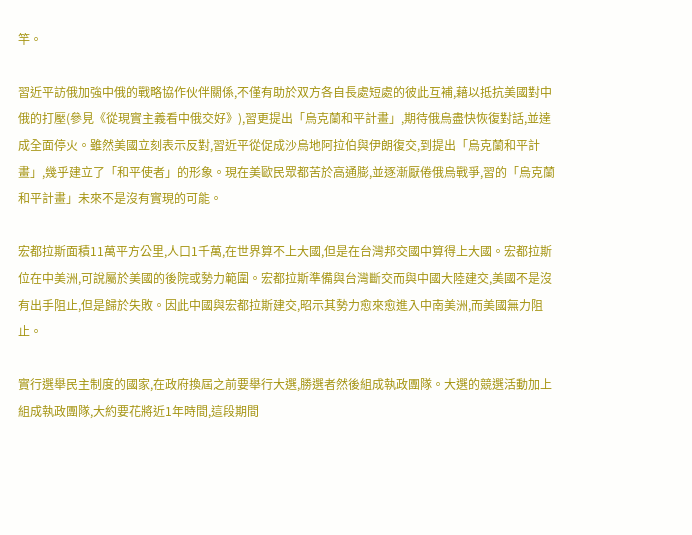竿。

習近平訪俄加強中俄的戰略協作伙伴關係,不僅有助於双方各自長處短處的彼此互補,藉以抵抗美國對中俄的打壓(參見《從現實主義看中俄交好》),習更提出「烏克蘭和平計畫」,期待俄烏盡快恢復對話,並達成全面停火。雖然美國立刻表示反對,習近平從促成沙烏地阿拉伯與伊朗復交,到提出「烏克蘭和平計畫」,幾乎建立了「和平使者」的形象。現在美歐民眾都苦於高通膨,並逐漸厭倦俄烏戰爭,習的「烏克蘭和平計畫」未來不是沒有實現的可能。

宏都拉斯面積11萬平方公里,人口1千萬,在世界算不上大國,但是在台灣邦交國中算得上大國。宏都拉斯位在中美洲,可說屬於美國的後院或勢力範圍。宏都拉斯準備與台灣斷交而與中國大陸建交,美國不是沒有出手阻止,但是歸於失敗。因此中國與宏都拉斯建交,昭示其勢力愈來愈進入中南美洲,而美國無力阻止。

實行選舉民主制度的國家,在政府換屆之前要舉行大選,勝選者然後組成執政團隊。大選的競選活動加上組成執政團隊,大約要花將近1年時間,這段期間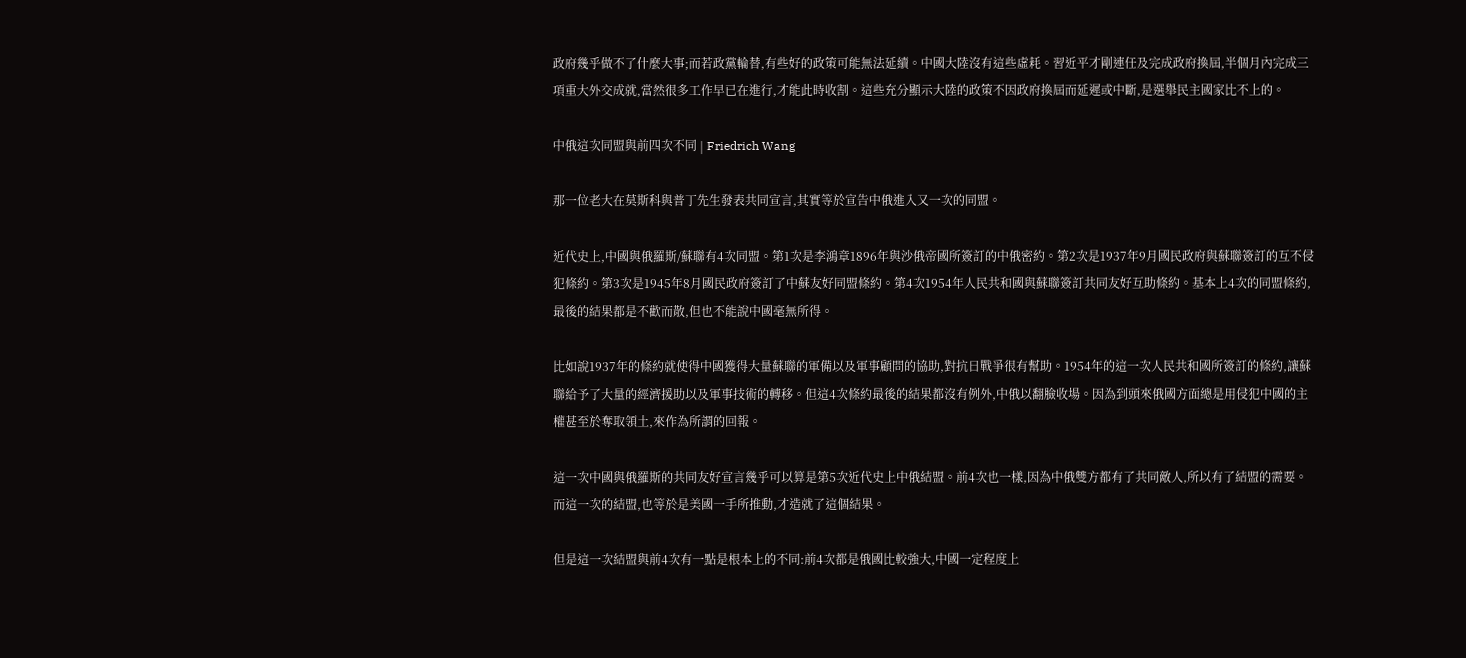政府幾乎做不了什麼大事;而若政黨輪替,有些好的政策可能無法延續。中國大陸沒有這些虛耗。習近平才剛連任及完成政府換屆,半個月內完成三項重大外交成就,當然很多工作早已在進行,才能此時收割。這些充分顯示大陸的政策不因政府換屆而延遲或中斷,是選舉民主國家比不上的。

中俄這次同盟與前四次不同 | Friedrich Wang

那一位老大在莫斯科與普丁先生發表共同宣言,其實等於宣告中俄進入又一次的同盟。

近代史上,中國與俄羅斯/蘇聯有4次同盟。第1次是李鴻章1896年與沙俄帝國所簽訂的中俄密約。第2次是1937年9月國民政府與蘇聯簽訂的互不侵犯條約。第3次是1945年8月國民政府簽訂了中蘇友好同盟條約。第4次1954年人民共和國與蘇聯簽訂共同友好互助條約。基本上4次的同盟條約,最後的結果都是不歡而散,但也不能說中國毫無所得。

比如說1937年的條約就使得中國獲得大量蘇聯的軍備以及軍事顧問的協助,對抗日戰爭很有幫助。1954年的這一次人民共和國所簽訂的條約,讓蘇聯給予了大量的經濟援助以及軍事技術的轉移。但這4次條約最後的結果都沒有例外,中俄以翻臉收場。因為到頭來俄國方面總是用侵犯中國的主權甚至於奪取領土,來作為所謂的回報。

這一次中國與俄羅斯的共同友好宣言幾乎可以算是第5次近代史上中俄結盟。前4次也一樣,因為中俄雙方都有了共同敵人,所以有了結盟的需要。而這一次的結盟,也等於是美國一手所推動,才造就了這個結果。

但是這一次結盟與前4次有一點是根本上的不同:前4次都是俄國比較強大,中國一定程度上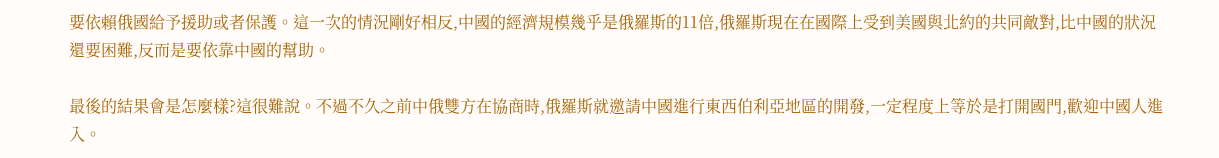要依賴俄國給予援助或者保護。這一次的情況剛好相反,中國的經濟規模幾乎是俄羅斯的11倍,俄羅斯現在在國際上受到美國與北約的共同敵對,比中國的狀況還要困難,反而是要依靠中國的幫助。

最後的結果會是怎麼樣?這很難說。不過不久之前中俄雙方在協商時,俄羅斯就邀請中國進行東西伯利亞地區的開發,一定程度上等於是打開國門,歡迎中國人進入。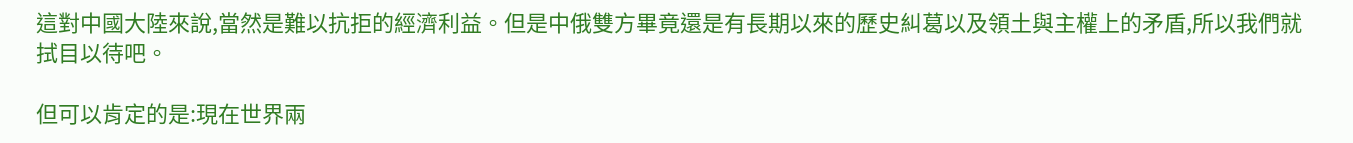這對中國大陸來說,當然是難以抗拒的經濟利益。但是中俄雙方畢竟還是有長期以來的歷史糾葛以及領土與主權上的矛盾,所以我們就拭目以待吧。

但可以肯定的是:現在世界兩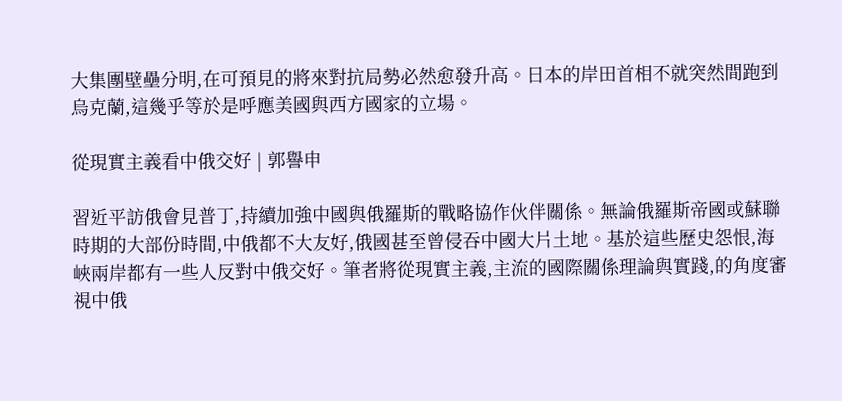大集團壁壘分明,在可預見的將來對抗局勢必然愈發升高。日本的岸田首相不就突然間跑到烏克蘭,這幾乎等於是呼應美國與西方國家的立場。

從現實主義看中俄交好 | 郭譽申

習近平訪俄會見普丁,持續加強中國與俄羅斯的戰略協作伙伴關係。無論俄羅斯帝國或蘇聯時期的大部份時間,中俄都不大友好,俄國甚至曾侵吞中國大片土地。基於這些歷史怨恨,海峽兩岸都有一些人反對中俄交好。筆者將從現實主義,主流的國際關係理論與實踐,的角度審視中俄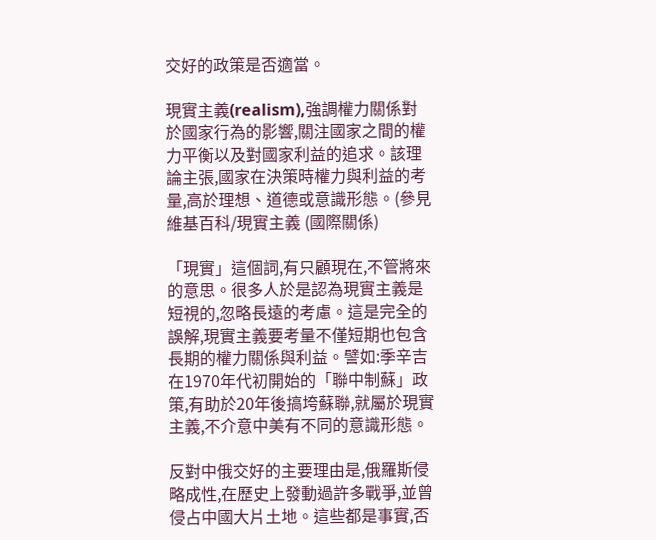交好的政策是否適當。

現實主義(realism),強調權力關係對於國家行為的影響,關注國家之間的權力平衡以及對國家利益的追求。該理論主張,國家在決策時權力與利益的考量,高於理想、道德或意識形態。(參見維基百科/現實主義 (國際關係)

「現實」這個詞,有只顧現在,不管將來的意思。很多人於是認為現實主義是短視的,忽略長遠的考慮。這是完全的誤解,現實主義要考量不僅短期也包含長期的權力關係與利益。譬如:季辛吉在1970年代初開始的「聯中制蘇」政策,有助於20年後搞垮蘇聯,就屬於現實主義,不介意中美有不同的意識形態。

反對中俄交好的主要理由是,俄羅斯侵略成性,在歷史上發動過許多戰爭,並曾侵占中國大片土地。這些都是事實,否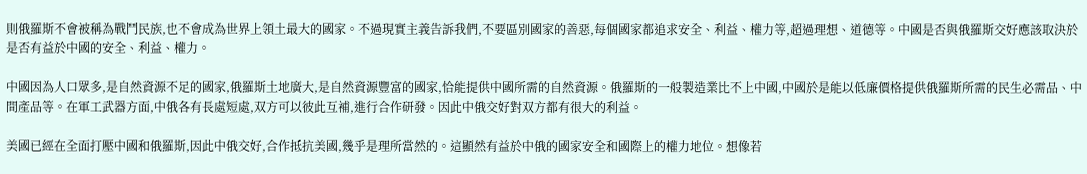則俄羅斯不會被稱為戰鬥民族,也不會成為世界上領土最大的國家。不過現實主義告訴我們,不要區別國家的善惡,每個國家都追求安全、利益、權力等,超過理想、道德等。中國是否與俄羅斯交好應該取決於是否有益於中國的安全、利益、權力。

中國因為人口眾多,是自然資源不足的國家,俄羅斯土地廣大,是自然資源豐富的國家,恰能提供中國所需的自然資源。俄羅斯的一般製造業比不上中國,中國於是能以低廉價格提供俄羅斯所需的民生必需品、中間產品等。在軍工武器方面,中俄各有長處短處,双方可以彼此互補,進行合作研發。因此中俄交好對双方都有很大的利益。

美國已經在全面打壓中國和俄羅斯,因此中俄交好,合作抵抗美國,幾乎是理所當然的。這顯然有益於中俄的國家安全和國際上的權力地位。想像若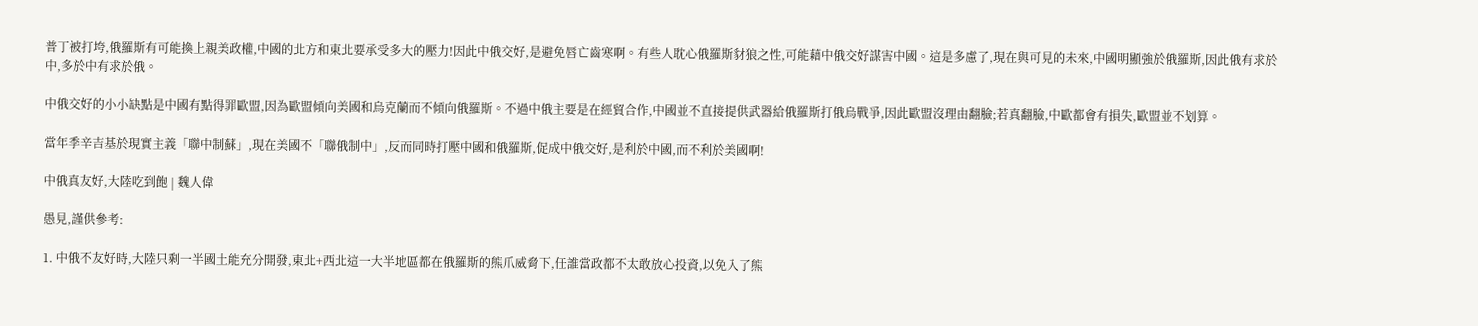普丁被打垮,俄羅斯有可能換上親美政權,中國的北方和東北要承受多大的壓力!因此中俄交好,是避免唇亡齒寒啊。有些人耽心俄羅斯豺狼之性,可能藉中俄交好謀害中國。這是多慮了,現在與可見的未來,中國明顯強於俄羅斯,因此俄有求於中,多於中有求於俄。

中俄交好的小小缺點是中國有點得罪歐盟,因為歐盟傾向美國和烏克蘭而不傾向俄羅斯。不過中俄主要是在經貿合作,中國並不直接提供武器給俄羅斯打俄烏戰爭,因此歐盟沒理由翻臉;若真翻臉,中歐都會有損失,歐盟並不划算。

當年季辛吉基於現實主義「聯中制蘇」,現在美國不「聯俄制中」,反而同時打壓中國和俄羅斯,促成中俄交好,是利於中國,而不利於美國啊!

中俄真友好,大陸吃到飽 | 魏人偉

愚見,謹供參考:

1. 中俄不友好時,大陸只剩一半國土能充分開發,東北+西北這一大半地區都在俄羅斯的熊爪威脅下,任誰當政都不太敢放心投資,以免入了熊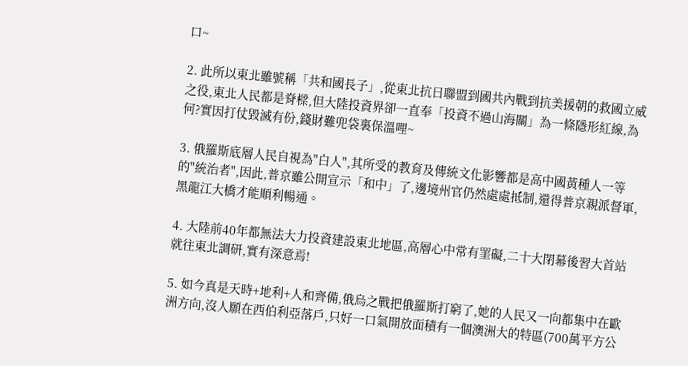口~

2. 此所以東北雖號稱「共和國長子」,從東北抗日聯盟到國共內戰到抗美援朝的救國立威之役,東北人民都是脊樑,但大陸投資界卻一直奉「投資不過山海關」為一條隱形紅線,為何?實因打仗毀滅有份,錢財難兜袋裏保溫哩~

3. 俄羅斯底層人民自視為"白人",其所受的教育及傳統文化影響都是高中國黃種人一等的"統治者",因此,普京雖公開宣示「和中」了,邊境州官仍然處處抵制,還得普京親派督軍,黑龍江大橋才能順利暢通。

4. 大陸前40年都無法大力投資建設東北地區,高層心中常有罣礙,二十大閉幕後習大首站就往東北調研,實有深意焉!

5. 如今真是天時+地利+人和齊備,俄烏之戰把俄羅斯打窮了,她的人民又一向都集中在歐洲方向,沒人願在西伯利亞落戶,只好一口氣開放面積有一個澳洲大的特區(700萬平方公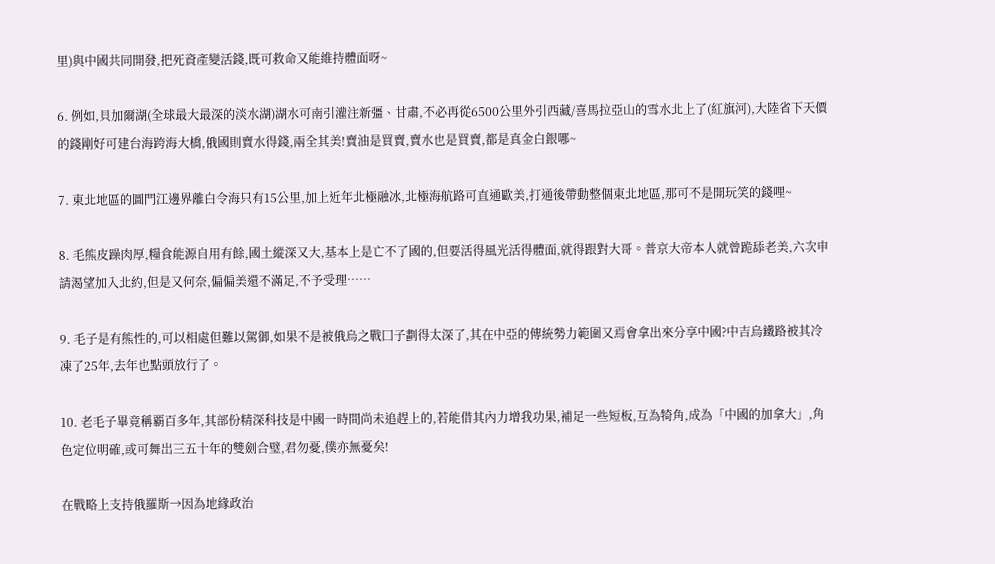里)與中國共同開發,把死資產變活錢,既可救命又能維持體面呀~

6. 例如,貝加爾湖(全球最大最深的淡水湖)湖水可南引灌注新彊、甘肅,不必再從6500公里外引西藏/喜馬拉亞山的雪水北上了(紅旗河),大陸省下天價的錢剛好可建台海跨海大橋,俄國則賣水得錢,兩全其美!賣油是買賣,賣水也是買賣,都是真金白銀哪~

7. 東北地區的圖門江邊界離白令海只有15公里,加上近年北極融冰,北極海航路可直通歐美,打通後帶動整個東北地區,那可不是開玩笑的錢哩~

8. 毛熊皮躁肉厚,糧食能源自用有餘,國土縱深又大,基本上是亡不了國的,但要活得風光活得體面,就得跟對大哥。普京大帝本人就曾跪舔老美,六次申請渴望加入北約,但是又何奈,偏偏美還不滿足,不予受理……

9. 毛子是有熊性的,可以相處但難以駕御,如果不是被俄烏之戰囗子劃得太深了,其在中亞的傳統勢力範圍又焉會拿出來分享中國?中吉烏鐵路被其冷凍了25年,去年也點頭放行了。

10. 老毛子畢竟稱覇百多年,其部份精深科技是中國一時間尚未追趕上的,若能借其內力增我功果,補足一些短板,互為犄角,成為「中國的加拿大」,角色定位明確,或可舞岀三五十年的雙劍合璧,君勿憂,僕亦無憂矣!

在戰略上支持俄羅斯→因為地緣政治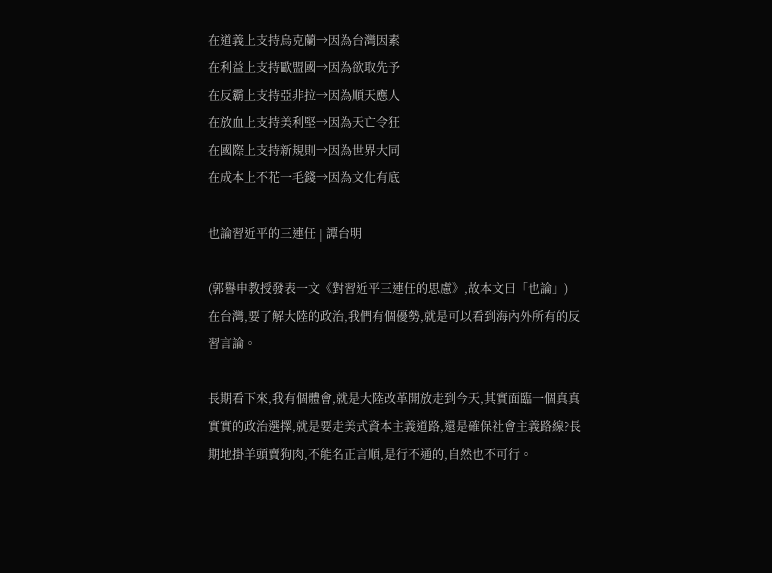在道義上支持烏克蘭→因為台灣因素
在利益上支持歐盟國→因為欲取先予
在反霸上支持亞非拉→因為順天應人
在放血上支持美利堅→因為天亡令狂
在國際上支持新規則→因為世界大同
在成本上不花一毛錢→因為文化有底

也論習近平的三連任 | 譚台明

(郭譽申教授發表一文《對習近平三連任的思慮》,故本文曰「也論」)
在台灣,要了解大陸的政治,我們有個優勢,就是可以看到海內外所有的反習言論。

長期看下來,我有個體會,就是大陸改革開放走到今天,其實面臨一個真真實實的政治選擇,就是要走美式資本主義道路,還是確保社會主義路線?長期地掛羊頭賣狗肉,不能名正言順,是行不通的,自然也不可行。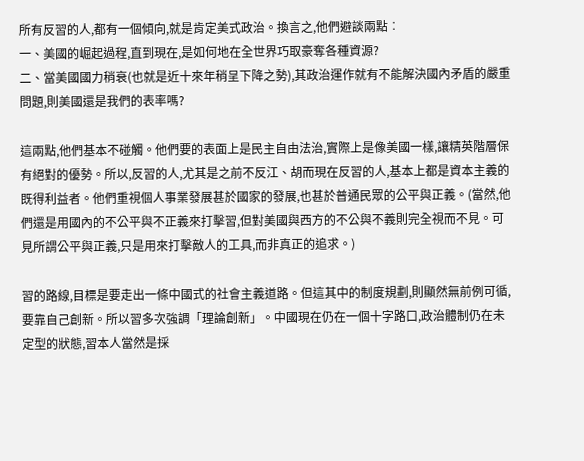所有反習的人,都有一個傾向,就是肯定美式政治。換言之,他們避談兩點︰
一、美國的崛起過程,直到現在,是如何地在全世界巧取豪奪各種資源?
二、當美國國力稍衰(也就是近十來年稍呈下降之勢),其政治運作就有不能解決國內矛盾的嚴重問題,則美國還是我們的表率嗎?

這兩點,他們基本不碰觸。他們要的表面上是民主自由法治,實際上是像美國一樣,讓精英階層保有絕對的優勢。所以,反習的人,尤其是之前不反江、胡而現在反習的人,基本上都是資本主義的既得利益者。他們重視個人事業發展甚於國家的發展,也甚於普通民眾的公平與正義。(當然,他們還是用國內的不公平與不正義來打擊習,但對美國與西方的不公與不義則完全視而不見。可見所謂公平與正義,只是用來打擊敵人的工具,而非真正的追求。)

習的路線,目標是要走出一條中國式的社會主義道路。但這其中的制度規劃,則顯然無前例可循,要靠自己創新。所以習多次強調「理論創新」。中國現在仍在一個十字路口,政治體制仍在未定型的狀態,習本人當然是採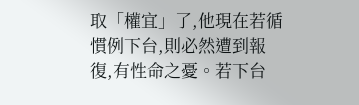取「權宜」了,他現在若循慣例下台,則必然遭到報復,有性命之憂。若下台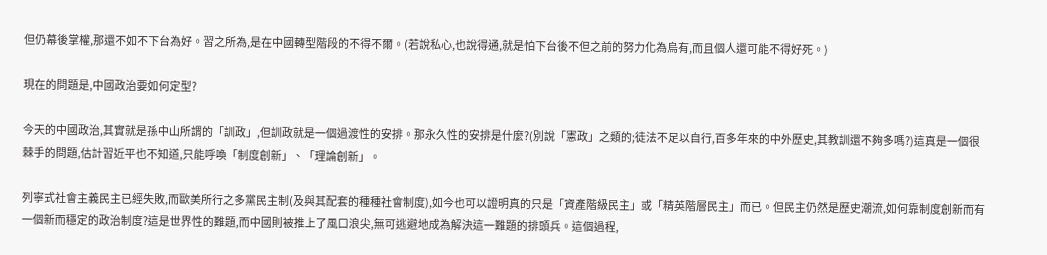但仍幕後掌權,那還不如不下台為好。習之所為,是在中國轉型階段的不得不爾。(若說私心,也說得通,就是怕下台後不但之前的努力化為烏有,而且個人還可能不得好死。)

現在的問題是,中國政治要如何定型?

今天的中國政治,其實就是孫中山所謂的「訓政」,但訓政就是一個過渡性的安排。那永久性的安排是什麼?(別說「憲政」之類的;徒法不足以自行,百多年來的中外歷史,其教訓還不夠多嗎?)這真是一個很棘手的問題,估計習近平也不知道,只能呼喚「制度創新」、「理論創新」。

列寧式社會主義民主已經失敗,而歐美所行之多黨民主制(及與其配套的種種社會制度),如今也可以證明真的只是「資產階級民主」或「精英階層民主」而已。但民主仍然是歷史潮流,如何靠制度創新而有一個新而穩定的政治制度?這是世界性的難題,而中國則被推上了風口浪尖,無可逃避地成為解決這一難題的排頭兵。這個過程,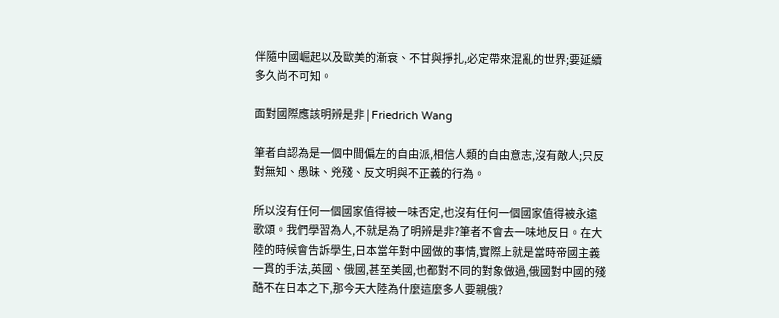伴隨中國崛起以及歐美的漸衰、不甘與掙扎,必定帶來混亂的世界;要延續多久尚不可知。

面對國際應該明辨是非 | Friedrich Wang

筆者自認為是一個中間偏左的自由派,相信人類的自由意志,沒有敵人;只反對無知、愚昧、兇殘、反文明與不正義的行為。

所以沒有任何一個國家值得被一味否定,也沒有任何一個國家值得被永遠歌頌。我們學習為人,不就是為了明辨是非?筆者不會去一味地反日。在大陸的時候會告訴學生,日本當年對中國做的事情,實際上就是當時帝國主義一貫的手法,英國、俄國,甚至美國,也都對不同的對象做過,俄國對中國的殘酷不在日本之下,那今天大陸為什麼這麼多人要親俄?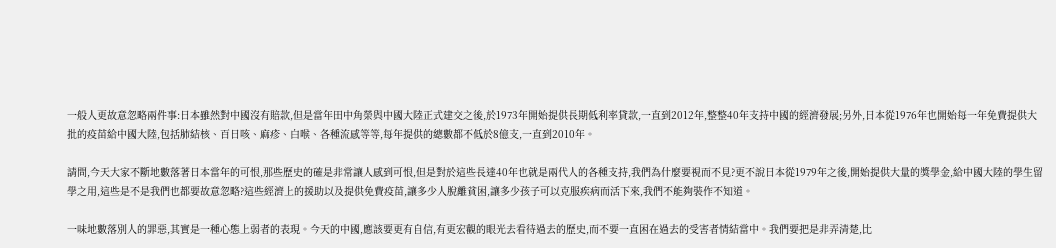一般人更故意忽略兩件事:日本雖然對中國沒有賠款,但是當年田中角榮與中國大陸正式建交之後,於1973年開始提供長期低利率貸款,一直到2012年,整整40年支持中國的經濟發展;另外,日本從1976年也開始每一年免費提供大批的疫苗給中國大陸,包括肺結核、百日咳、麻疹、白喉、各種流感等等,每年提供的總數都不低於8億支,一直到2010年。

請問,今天大家不斷地數落著日本當年的可恨,那些歷史的確是非常讓人感到可恨,但是對於這些長達40年也就是兩代人的各種支持,我們為什麼要視而不見?更不說日本從1979年之後,開始提供大量的獎學金,給中國大陸的學生留學之用,這些是不是我們也都要故意忽略?這些經濟上的援助以及提供免費疫苗,讓多少人脫離貧困,讓多少孩子可以克服疾病而活下來,我們不能夠裝作不知道。

一味地數落別人的罪惡,其實是一種心態上弱者的表現。今天的中國,應該要更有自信,有更宏觀的眼光去看待過去的歷史,而不要一直困在過去的受害者情結當中。我們要把是非弄清楚,比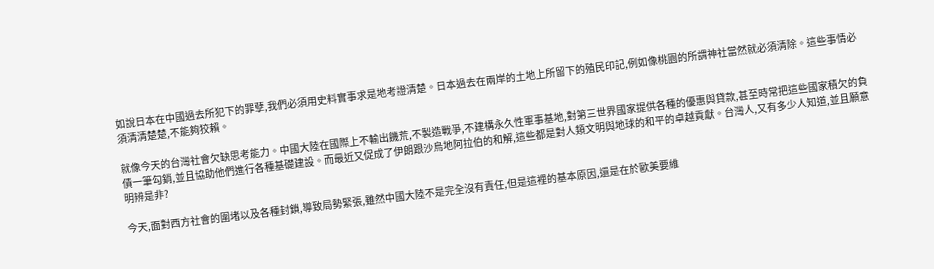如說日本在中國過去所犯下的罪孽,我們必須用史料實事求是地考證清楚。日本過去在兩岸的土地上所留下的殖民印記,例如像桃園的所謂神社當然就必須清除。這些事情必須清清楚楚,不能夠狡賴。

就像今天的台灣社會欠缺思考能力。中國大陸在國際上不輸出饑荒,不製造戰爭,不建構永久性軍事基地,對第三世界國家提供各種的優惠與貸款,甚至時常把這些國家積欠的負債一筆勾銷,並且協助他們進行各種基礎建設。而最近又促成了伊朗跟沙烏地阿拉伯的和解,這些都是對人類文明與地球的和平的卓越貢獻。台灣人,又有多少人知道,並且願意明辨是非?

今天,面對西方社會的圍堵以及各種封鎖,導致局勢緊張,雖然中國大陸不是完全沒有責任,但是這裡的基本原因,還是在於歐美要維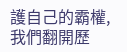護自己的霸權,我們翻開歷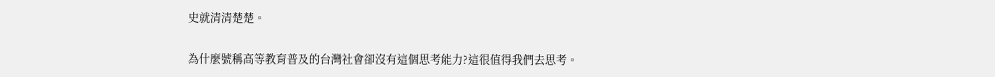史就清清楚楚。

為什麼號稱高等教育普及的台灣社會卻沒有這個思考能力?這很值得我們去思考。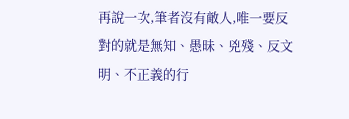再說一次,筆者沒有敵人,唯一要反對的就是無知、愚昧、兇殘、反文明、不正義的行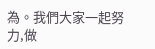為。我們大家一起努力,做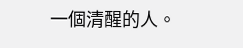一個清醒的人。